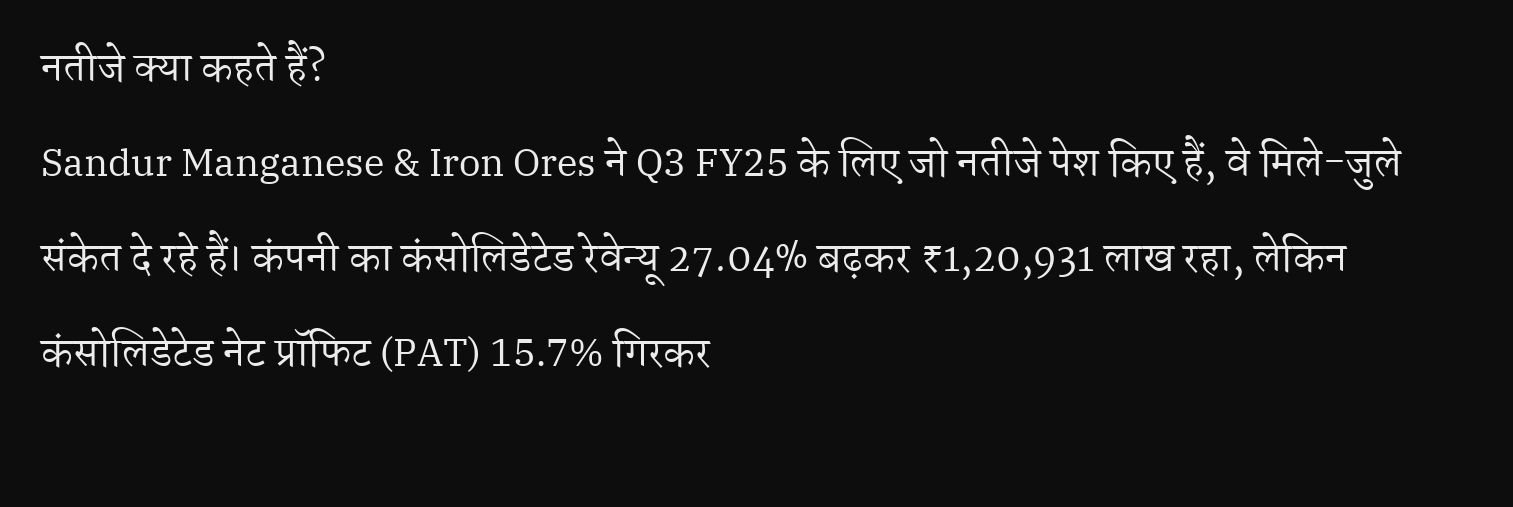नतीजे क्या कहते हैं?
Sandur Manganese & Iron Ores ने Q3 FY25 के लिए जो नतीजे पेश किए हैं, वे मिले-जुले संकेत दे रहे हैं। कंपनी का कंसोलिडेटेड रेवेन्यू 27.04% बढ़कर ₹1,20,931 लाख रहा, लेकिन कंसोलिडेटेड नेट प्रॉफिट (PAT) 15.7% गिरकर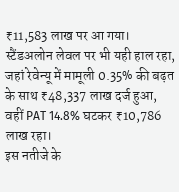₹11,583 लाख पर आ गया। स्टैंडअलोन लेवल पर भी यही हाल रहा, जहां रेवेन्यू में मामूली 0.35% की बढ़त के साथ ₹48,337 लाख दर्ज हुआ, वहीं PAT 14.8% घटकर ₹10,786 लाख रहा।
इस नतीजे के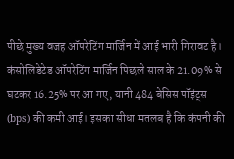पीछे मुख्य वजह ऑपरेटिंग मार्जिन में आई भारी गिरावट है। कंसोलिडेटेड ऑपरेटिंग मार्जिन पिछले साल के 21.09% से घटकर 16.25% पर आ गए, यानी 484 बेसिस पॉइंट्स (bps) की कमी आई। इसका सीधा मतलब है कि कंपनी की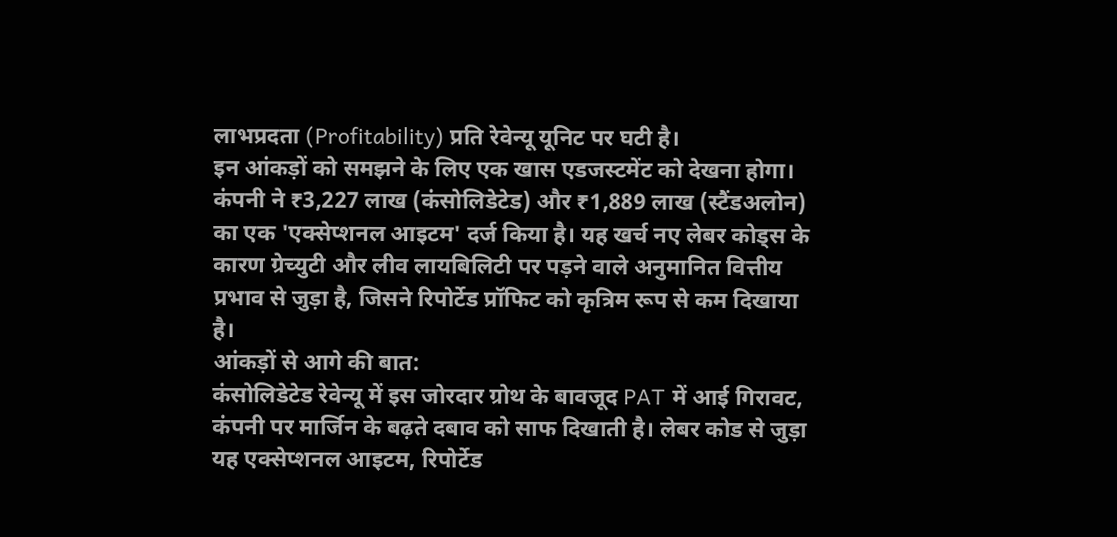लाभप्रदता (Profitability) प्रति रेवेन्यू यूनिट पर घटी है।
इन आंकड़ों को समझने के लिए एक खास एडजस्टमेंट को देखना होगा। कंपनी ने ₹3,227 लाख (कंसोलिडेटेड) और ₹1,889 लाख (स्टैंडअलोन) का एक 'एक्सेप्शनल आइटम' दर्ज किया है। यह खर्च नए लेबर कोड्स के कारण ग्रेच्युटी और लीव लायबिलिटी पर पड़ने वाले अनुमानित वित्तीय प्रभाव से जुड़ा है, जिसने रिपोर्टेड प्रॉफिट को कृत्रिम रूप से कम दिखाया है।
आंकड़ों से आगे की बात:
कंसोलिडेटेड रेवेन्यू में इस जोरदार ग्रोथ के बावजूद PAT में आई गिरावट, कंपनी पर मार्जिन के बढ़ते दबाव को साफ दिखाती है। लेबर कोड से जुड़ा यह एक्सेप्शनल आइटम, रिपोर्टेड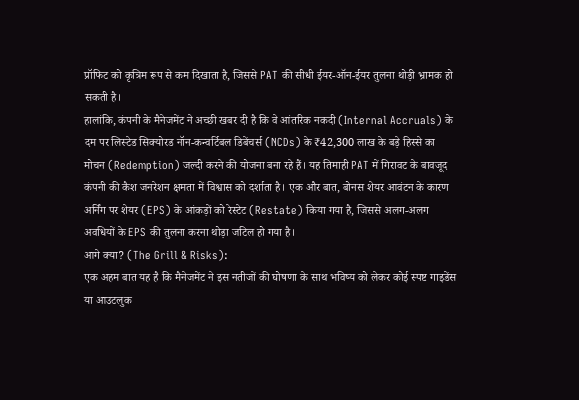प्रॉफिट को कृत्रिम रूप से कम दिखाता है, जिससे PAT की सीधी ईयर-ऑन-ईयर तुलना थोड़ी भ्रामक हो सकती है।
हालांकि, कंपनी के मैनेजमेंट ने अच्छी खबर दी है कि वे आंतरिक नकदी (Internal Accruals) के दम पर लिस्टेड सिक्योरड नॉन-कन्वर्टिबल डिबेंचर्स (NCDs) के ₹42,300 लाख के बड़े हिस्से का मोचन (Redemption) जल्दी करने की योजना बना रहे हैं। यह तिमाही PAT में गिरावट के बावजूद कंपनी की कैश जनरेशन क्षमता में विश्वास को दर्शाता है। एक और बात, बोनस शेयर आवंटन के कारण अर्निंग पर शेयर (EPS) के आंकड़ों को रेस्टेट (Restate) किया गया है, जिससे अलग-अलग अवधियों के EPS की तुलना करना थोड़ा जटिल हो गया है।
आगे क्या? (The Grill & Risks):
एक अहम बात यह है कि मैनेजमेंट ने इस नतीजों की घोषणा के साथ भविष्य को लेकर कोई स्पष्ट गाइडेंस या आउटलुक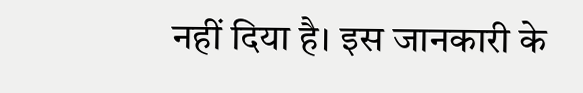नहीं दिया है। इस जानकारी के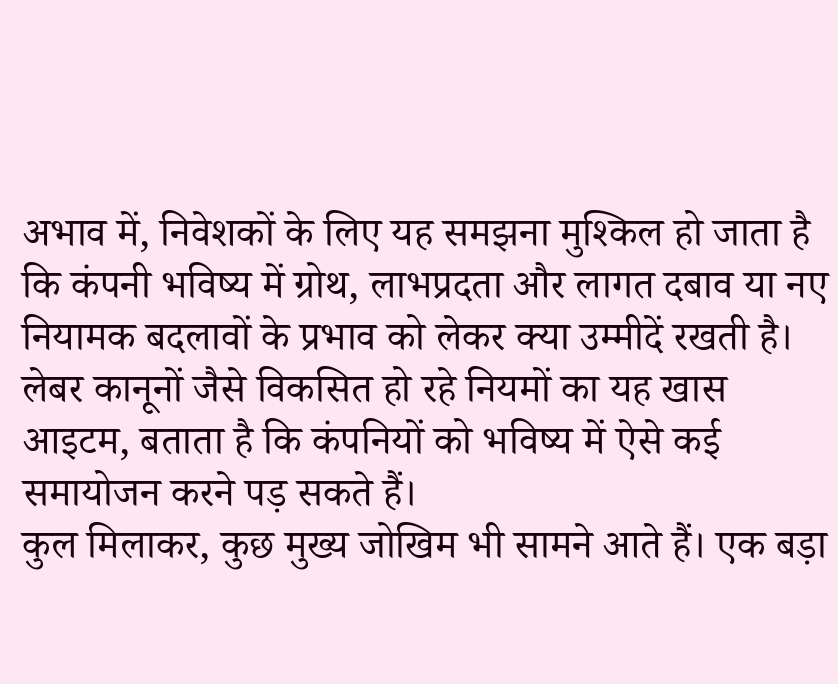अभाव में, निवेशकों के लिए यह समझना मुश्किल हो जाता है कि कंपनी भविष्य में ग्रोथ, लाभप्रदता और लागत दबाव या नए नियामक बदलावों के प्रभाव को लेकर क्या उम्मीदें रखती है। लेबर कानूनों जैसे विकसित हो रहे नियमों का यह खास आइटम, बताता है कि कंपनियों को भविष्य में ऐसे कई समायोजन करने पड़ सकते हैं।
कुल मिलाकर, कुछ मुख्य जोखिम भी सामने आते हैं। एक बड़ा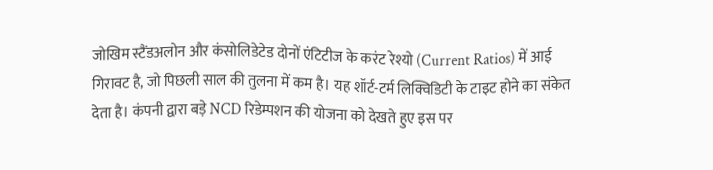जोखिम स्टैंडअलोन और कंसोलिडेटेड दोनों एंटिटीज के करंट रेश्यो (Current Ratios) में आई गिरावट है, जो पिछली साल की तुलना में कम है। यह शॉर्ट-टर्म लिक्विडिटी के टाइट होने का संकेत देता है। कंपनी द्वारा बड़े NCD रिडेम्पशन की योजना को देखते हुए इस पर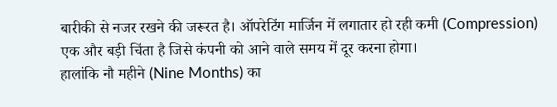बारीकी से नजर रखने की जरूरत है। ऑपरेटिंग मार्जिन में लगातार हो रही कमी (Compression) एक और बड़ी चिंता है जिसे कंपनी को आने वाले समय में दूर करना होगा।
हालांकि नौ महीने (Nine Months) का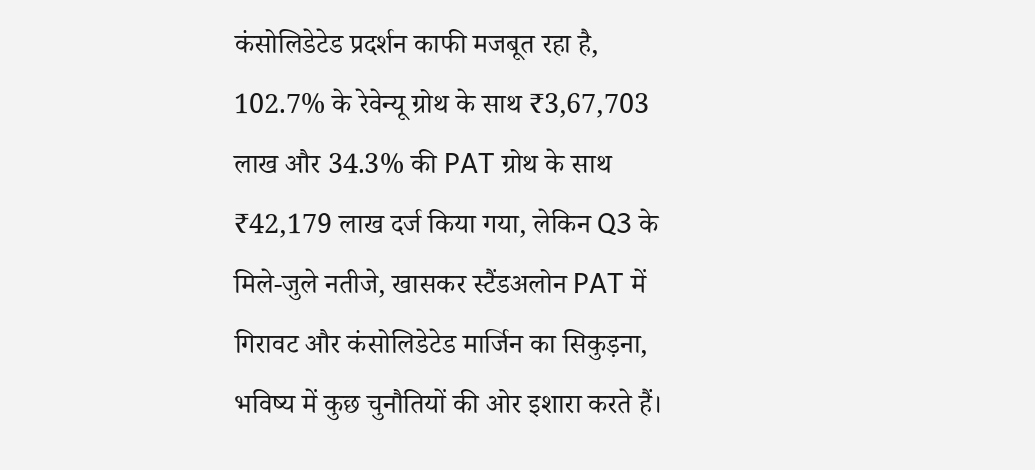कंसोलिडेटेड प्रदर्शन काफी मजबूत रहा है, 102.7% के रेवेन्यू ग्रोथ के साथ ₹3,67,703 लाख और 34.3% की PAT ग्रोथ के साथ ₹42,179 लाख दर्ज किया गया, लेकिन Q3 के मिले-जुले नतीजे, खासकर स्टैंडअलोन PAT में गिरावट और कंसोलिडेटेड मार्जिन का सिकुड़ना, भविष्य में कुछ चुनौतियों की ओर इशारा करते हैं।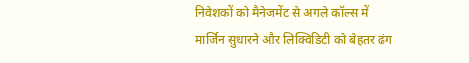निवेशकों को मैनेजमेंट से अगले कॉल्स में मार्जिन सुधारने और लिक्विडिटी को बेहतर ढंग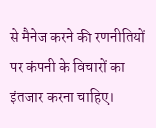से मैनेज करने की रणनीतियों पर कंपनी के विचारों का इंतजार करना चाहिए।